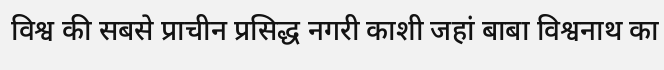विश्व की सबसे प्राचीन प्रसिद्ध नगरी काशी जहां बाबा विश्वनाथ का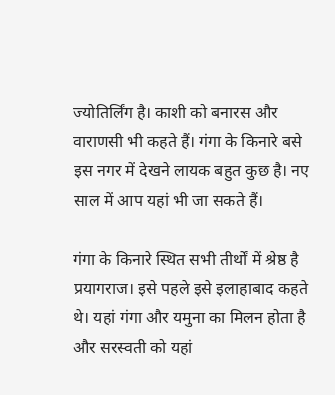ज्योतिर्लिंग है। काशी को बनारस और वाराणसी भी कहते हैं। गंगा के किनारे बसे इस नगर में देखने लायक बहुत कुछ है। नए साल में आप यहां भी जा सकते हैं।

गंगा के किनारे स्थित सभी तीर्थों में श्रेष्ठ है प्रयागराज। इसे पहले इसे इलाहाबाद कहते थे। यहां गंगा और यमुना का मिलन होता है और सरस्वती को यहां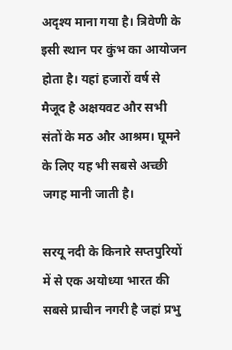अदृश्य माना गया है। त्रिवेणी के इसी स्थान पर कुंभ का आयोजन होता है। यहां हजारों वर्ष से मैजूद है अक्षयवट और सभी संतों के मठ और आश्रम। घूमने के लिए यह भी सबसे अच्छी जगह मानी जाती है।

सरयू नदी के किनारे सप्तपुरियों में से एक अयोध्या भारत की सबसे प्राचीन नगरी है जहां प्रभु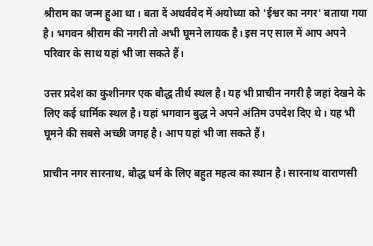श्रीराम का जन्म हुआ था। बता दें अथर्ववेद में अयोध्या को 'ईश्वर का नगर' बताया गया है। भगवन श्रीराम की नगरी तो अभी घूमने लायक है। इस नए साल में आप अपने परिवार के साथ यहां भी जा सकते हैं।

उत्तर प्रदेश का कुशीनगर एक बौद्ध तीर्थ स्थल है। यह भी प्राचीन नगरी है जहां देखने के लिए कई धार्मिक स्थल है। यहां भगवान बुद्ध ने अपने अंतिम उपदेश दिए थे। यह भी घूमने की सबसे अच्छी जगह है। आप यहां भी जा सकते हैं।

प्राचीन नगर सारनाथ, बौद्ध धर्म के लिए बहुत महत्व का स्थान है। सारनाथ वाराणसी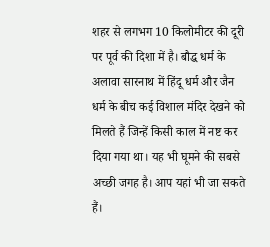शहर से लगभग 10 किलोमीटर की दूरी पर पूर्व की दिशा में है। बौद्ध धर्म के अलावा सारनाथ में हिंदू धर्म और जैन धर्म के बीच कई विशाल मंदिर देखने को मिलते हैं जिन्हें किसी काल में नष्ट कर दिया गया था। यह भी घूमने की सबसे अच्छी जगह है। आप यहां भी जा सकते हैं।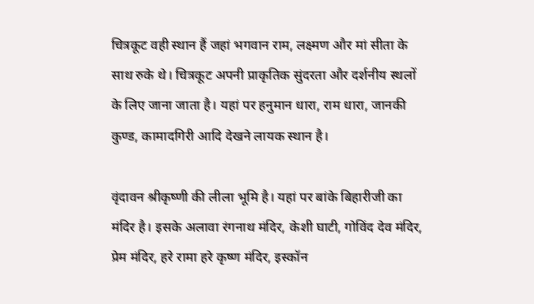चित्रकूट वही स्थान हैं जहां भगवान राम, लक्ष्मण और मां सीता के साथ रुके थे। चित्रकूट अपनी प्राकृतिक सुंदरता और दर्शनीय स्थलों के लिए जाना जाता है। यहां पर हनुमान धारा, राम धारा, जानकी कुण्ड, कामादगिरी आदि देखने लायक स्थान है।

वृंदावन श्रीकृष्णी की लीला भूमि है। यहां पर बांके बिहारीजी का मंदिर है। इसके अलावा रंगनाथ मंदिर, केशी घाटी, गोविंद देव मंदिर, प्रेम मंदिर, हरे रामा हरे कृष्ण मंदिर, इस्कॉन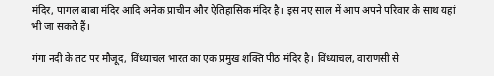मंदिर, पागल बाबा मंदिर आदि अनेक प्राचीन और ऐतिहासिक मंदिर है। इस नए साल में आप अपने परिवार के साथ यहां भी जा सकते हैं।

गंगा नदी के तट पर मौजूद, विंध्याचल भारत का एक प्रमुख शक्ति पीठ मंदिर है। विंध्याचल, वाराणसी से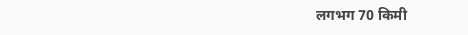लगभग 70 किमी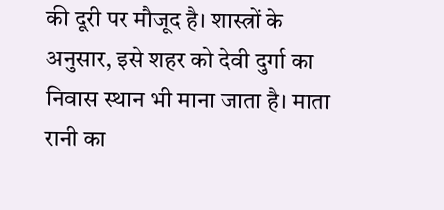की दूरी पर मौजूद है। शास्त्रों के अनुसार, इसे शहर को देवी दुर्गा का निवास स्थान भी माना जाता है। माता रानी का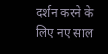दर्शन करने के लिए नए साल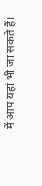में आप यहां भी जा सकते हैं।